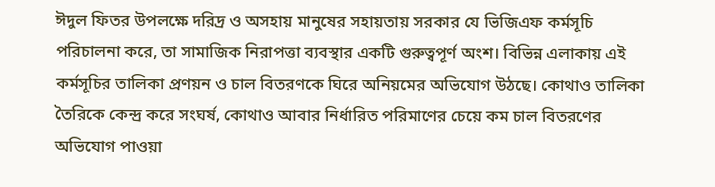ঈদুল ফিতর উপলক্ষে দরিদ্র ও অসহায় মানুষের সহায়তায় সরকার যে ভিজিএফ কর্মসূচি পরিচালনা করে, তা সামাজিক নিরাপত্তা ব্যবস্থার একটি গুরুত্বপূর্ণ অংশ। বিভিন্ন এলাকায় এই কর্মসূচির তালিকা প্রণয়ন ও চাল বিতরণকে ঘিরে অনিয়মের অভিযোগ উঠছে। কোথাও তালিকা তৈরিকে কেন্দ্র করে সংঘর্ষ, কোথাও আবার নির্ধারিত পরিমাণের চেয়ে কম চাল বিতরণের অভিযোগ পাওয়া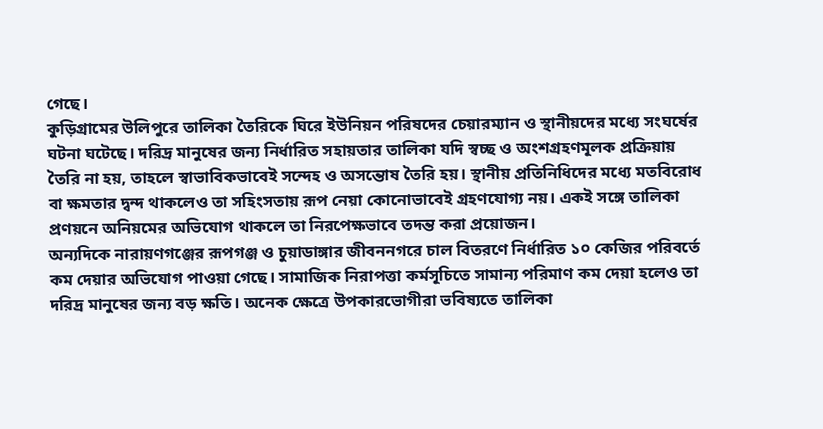গেছে।
কুড়িগ্রামের উলিপুরে তালিকা তৈরিকে ঘিরে ইউনিয়ন পরিষদের চেয়ারম্যান ও স্থানীয়দের মধ্যে সংঘর্ষের ঘটনা ঘটেছে। দরিদ্র মানুষের জন্য নির্ধারিত সহায়তার তালিকা যদি স্বচ্ছ ও অংশগ্রহণমূলক প্রক্রিয়ায় তৈরি না হয়, তাহলে স্বাভাবিকভাবেই সন্দেহ ও অসন্তোষ তৈরি হয়। স্থানীয় প্রতিনিধিদের মধ্যে মতবিরোধ বা ক্ষমতার দ্বন্দ থাকলেও তা সহিংসতায় রূপ নেয়া কোনোভাবেই গ্রহণযোগ্য নয়। একই সঙ্গে তালিকা প্রণয়নে অনিয়মের অভিযোগ থাকলে তা নিরপেক্ষভাবে তদন্ত করা প্রয়োজন।
অন্যদিকে নারায়ণগঞ্জের রূপগঞ্জ ও চুয়াডাঙ্গার জীবননগরে চাল বিতরণে নির্ধারিত ১০ কেজির পরিবর্তে কম দেয়ার অভিযোগ পাওয়া গেছে। সামাজিক নিরাপত্তা কর্মসূচিতে সামান্য পরিমাণ কম দেয়া হলেও তা দরিদ্র মানুষের জন্য বড় ক্ষতি। অনেক ক্ষেত্রে উপকারভোগীরা ভবিষ্যতে তালিকা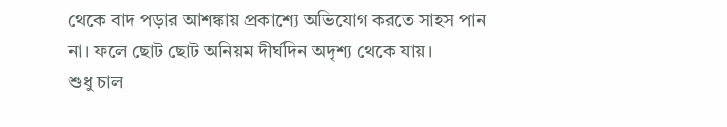থেকে বাদ পড়ার আশঙ্কায় প্রকাশ্যে অভিযোগ করতে সাহস পান না। ফলে ছোট ছোট অনিয়ম দীর্ঘদিন অদৃশ্য থেকে যায়।
শুধু চাল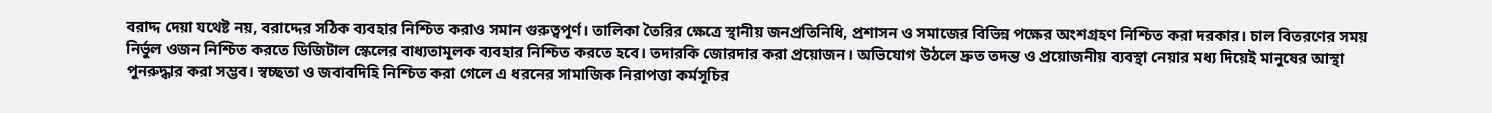বরাদ্দ দেয়া যথেষ্ট নয়, বরাদ্দের সঠিক ব্যবহার নিশ্চিত করাও সমান গুরুত্বপূর্ণ। তালিকা তৈরির ক্ষেত্রে স্থানীয় জনপ্রতিনিধি, প্রশাসন ও সমাজের বিভিন্ন পক্ষের অংশগ্রহণ নিশ্চিত করা দরকার। চাল বিতরণের সময় নির্ভুল ওজন নিশ্চিত করতে ডিজিটাল স্কেলের বাধ্যতামূলক ব্যবহার নিশ্চিত করতে হবে। তদারকি জোরদার করা প্রয়োজন। অভিযোগ উঠলে দ্রুত তদন্ত ও প্রয়োজনীয় ব্যবস্থা নেয়ার মধ্য দিয়েই মানুষের আস্থা পুনরুদ্ধার করা সম্ভব। স্বচ্ছতা ও জবাবদিহি নিশ্চিত করা গেলে এ ধরনের সামাজিক নিরাপত্তা কর্মসূচির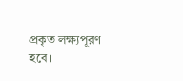প্রকৃত লক্ষ্যপূরণ হবে।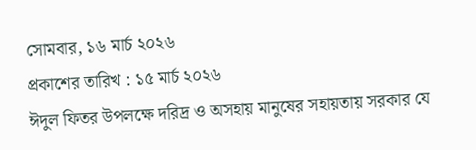সোমবার, ১৬ মার্চ ২০২৬
প্রকাশের তারিখ : ১৫ মার্চ ২০২৬
ঈদুল ফিতর উপলক্ষে দরিদ্র ও অসহায় মানুষের সহায়তায় সরকার যে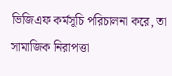ভিজিএফ কর্মসূচি পরিচালনা করে, তা সামাজিক নিরাপত্তা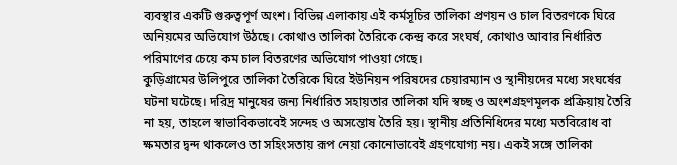ব্যবস্থার একটি গুরুত্বপূর্ণ অংশ। বিভিন্ন এলাকায় এই কর্মসূচির তালিকা প্রণয়ন ও চাল বিতরণকে ঘিরে অনিয়মের অভিযোগ উঠছে। কোথাও তালিকা তৈরিকে কেন্দ্র করে সংঘর্ষ, কোথাও আবার নির্ধারিত পরিমাণের চেয়ে কম চাল বিতরণের অভিযোগ পাওয়া গেছে।
কুড়িগ্রামের উলিপুরে তালিকা তৈরিকে ঘিরে ইউনিয়ন পরিষদের চেয়ারম্যান ও স্থানীয়দের মধ্যে সংঘর্ষের ঘটনা ঘটেছে। দরিদ্র মানুষের জন্য নির্ধারিত সহায়তার তালিকা যদি স্বচ্ছ ও অংশগ্রহণমূলক প্রক্রিয়ায় তৈরি না হয়, তাহলে স্বাভাবিকভাবেই সন্দেহ ও অসন্তোষ তৈরি হয়। স্থানীয় প্রতিনিধিদের মধ্যে মতবিরোধ বা ক্ষমতার দ্বন্দ থাকলেও তা সহিংসতায় রূপ নেয়া কোনোভাবেই গ্রহণযোগ্য নয়। একই সঙ্গে তালিকা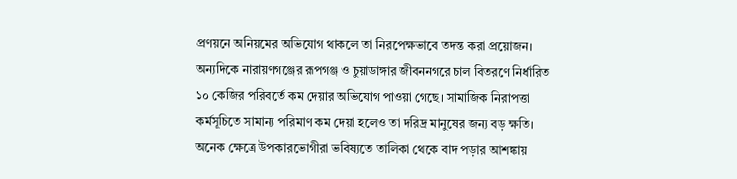প্রণয়নে অনিয়মের অভিযোগ থাকলে তা নিরপেক্ষভাবে তদন্ত করা প্রয়োজন।
অন্যদিকে নারায়ণগঞ্জের রূপগঞ্জ ও চুয়াডাঙ্গার জীবননগরে চাল বিতরণে নির্ধারিত ১০ কেজির পরিবর্তে কম দেয়ার অভিযোগ পাওয়া গেছে। সামাজিক নিরাপত্তা কর্মসূচিতে সামান্য পরিমাণ কম দেয়া হলেও তা দরিদ্র মানুষের জন্য বড় ক্ষতি। অনেক ক্ষেত্রে উপকারভোগীরা ভবিষ্যতে তালিকা থেকে বাদ পড়ার আশঙ্কায়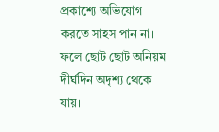প্রকাশ্যে অভিযোগ করতে সাহস পান না। ফলে ছোট ছোট অনিয়ম দীর্ঘদিন অদৃশ্য থেকে যায়।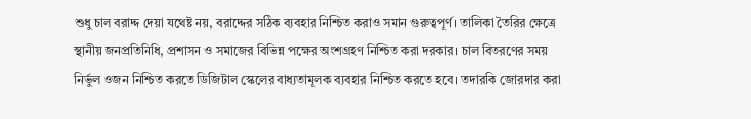শুধু চাল বরাদ্দ দেয়া যথেষ্ট নয়, বরাদ্দের সঠিক ব্যবহার নিশ্চিত করাও সমান গুরুত্বপূর্ণ। তালিকা তৈরির ক্ষেত্রে স্থানীয় জনপ্রতিনিধি, প্রশাসন ও সমাজের বিভিন্ন পক্ষের অংশগ্রহণ নিশ্চিত করা দরকার। চাল বিতরণের সময় নির্ভুল ওজন নিশ্চিত করতে ডিজিটাল স্কেলের বাধ্যতামূলক ব্যবহার নিশ্চিত করতে হবে। তদারকি জোরদার করা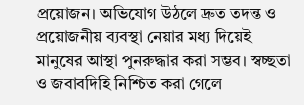প্রয়োজন। অভিযোগ উঠলে দ্রুত তদন্ত ও প্রয়োজনীয় ব্যবস্থা নেয়ার মধ্য দিয়েই মানুষের আস্থা পুনরুদ্ধার করা সম্ভব। স্বচ্ছতা ও জবাবদিহি নিশ্চিত করা গেলে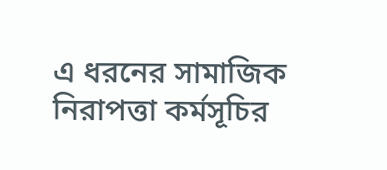এ ধরনের সামাজিক নিরাপত্তা কর্মসূচির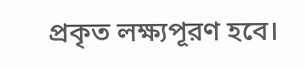প্রকৃত লক্ষ্যপূরণ হবে।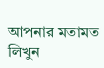আপনার মতামত লিখুন